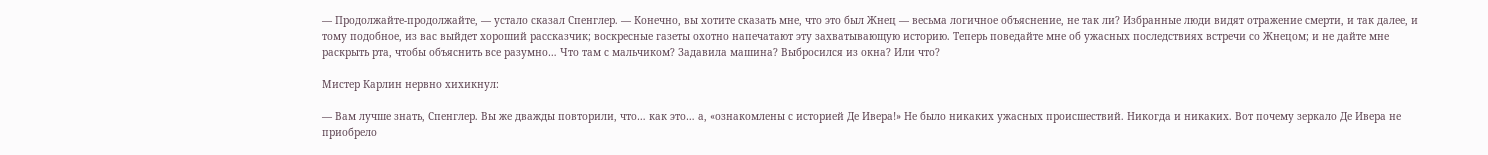— Продолжайте-продолжайте, — устало сказал Спенглер. — Конечно, вы хотите сказать мне, что это был Жнец — весьма логичное объяснение, не так ли? Избранные люди видят отражение смерти, и так далее, и тому подобное, из вас выйдет хороший рассказчик; воскресные газеты охотно напечатают эту захватывающую историю. Теперь поведайте мне об ужасных последствиях встречи со Жнецом; и не дайте мне раскрыть рта, чтобы объяснить все разумно… Что там с мальчиком? Задавила машина? Выбросился из окна? Или что?

Мистер Карлин нервно хихикнул:

— Вам лучше знать, Спенглер. Вы же дважды повторили, что… как это… а, «ознакомлены с историей Де Ивера!» Не было никаких ужасных происшествий. Никогда и никаких. Вот почему зеркало Де Ивера не приобрело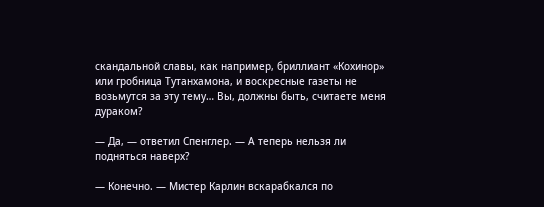скандальной славы, как например, бриллиант «Кохинор» или гробница Тутанхамона, и воскресные газеты не возьмутся за эту тему… Вы, должны быть, считаете меня дураком?

— Да, — ответил Спенглер. — А теперь нельзя ли подняться наверх?

— Конечно. — Мистер Карлин вскарабкался по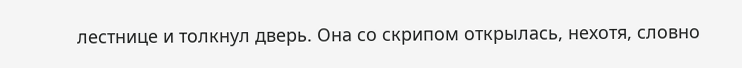лестнице и толкнул дверь. Она со скрипом открылась, нехотя, словно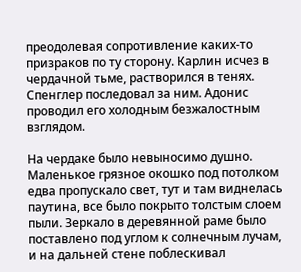преодолевая сопротивление каких-то призраков по ту сторону. Карлин исчез в чердачной тьме, растворился в тенях. Спенглер последовал за ним. Адонис проводил его холодным безжалостным взглядом.

На чердаке было невыносимо душно. Маленькое грязное окошко под потолком едва пропускало свет, тут и там виднелась паутина, все было покрыто толстым слоем пыли. Зеркало в деревянной раме было поставлено под углом к солнечным лучам, и на дальней стене поблескивал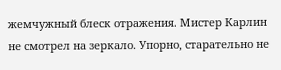жемчужный блеск отражения. Мистер Карлин не смотрел на зеркало. Упорно, старательно не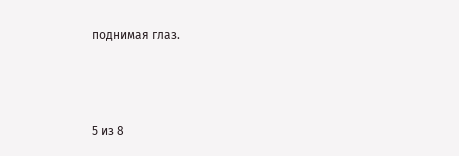поднимая глаз.



5 из 8